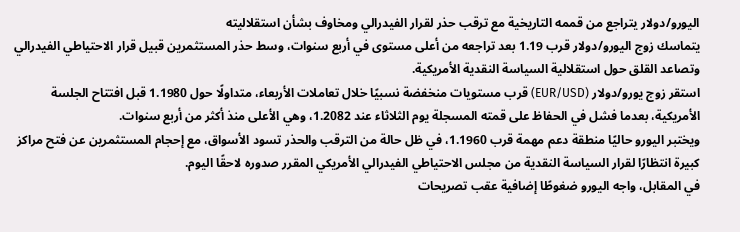اليورو/دولار يتراجع من قممه التاريخية مع ترقب حذر لقرار الفيدرالي ومخاوف بشأن استقلاليته
يتماسك زوج اليورو/دولار قرب 1.19 بعد تراجعه من أعلى مستوى في أربع سنوات، وسط حذر المستثمرين قبيل قرار الاحتياطي الفيدرالي وتصاعد القلق حول استقلالية السياسة النقدية الأمريكية.
استقر زوج يورو/دولار (EUR/USD) قرب مستويات منخفضة نسبيًا خلال تعاملات الأربعاء، متداولًا حول 1.1980 قبل افتتاح الجلسة الأمريكية، بعدما فشل في الحفاظ على قمته المسجلة يوم الثلاثاء عند 1.2082، وهي الأعلى منذ أكثر من أربع سنوات.
ويختبر اليورو حاليًا منطقة دعم مهمة قرب 1.1960، في ظل حالة من الترقب والحذر تسود الأسواق، مع إحجام المستثمرين عن فتح مراكز كبيرة انتظارًا لقرار السياسة النقدية من مجلس الاحتياطي الفيدرالي الأمريكي المقرر صدوره لاحقًا اليوم.
في المقابل، واجه اليورو ضغوطًا إضافية عقب تصريحات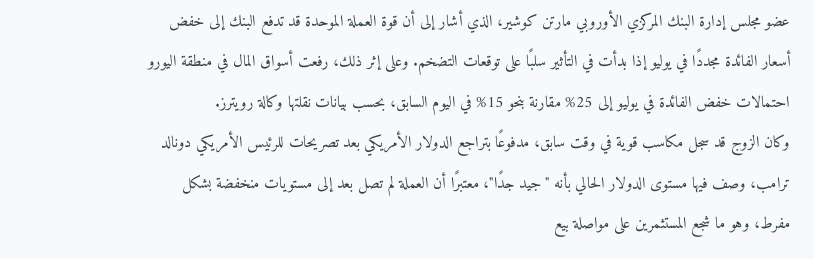عضو مجلس إدارة البنك المركزي الأوروبي مارتن كوشير، الذي أشار إلى أن قوة العملة الموحدة قد تدفع البنك إلى خفض أسعار الفائدة مجددًا في يوليو إذا بدأت في التأثير سلبًا على توقعات التضخم. وعلى إثر ذلك، رفعت أسواق المال في منطقة اليورو احتمالات خفض الفائدة في يوليو إلى 25% مقارنة بنحو 15% في اليوم السابق، بحسب بيانات نقلتها وكالة رويترز.
وكان الزوج قد سجل مكاسب قوية في وقت سابق، مدفوعًا بتراجع الدولار الأمريكي بعد تصريحات للرئيس الأمريكي دونالد ترامب، وصف فيها مستوى الدولار الحالي بأنه "جيد جدًا"، معتبرًا أن العملة لم تصل بعد إلى مستويات منخفضة بشكل مفرط، وهو ما شجع المستثمرين على مواصلة بيع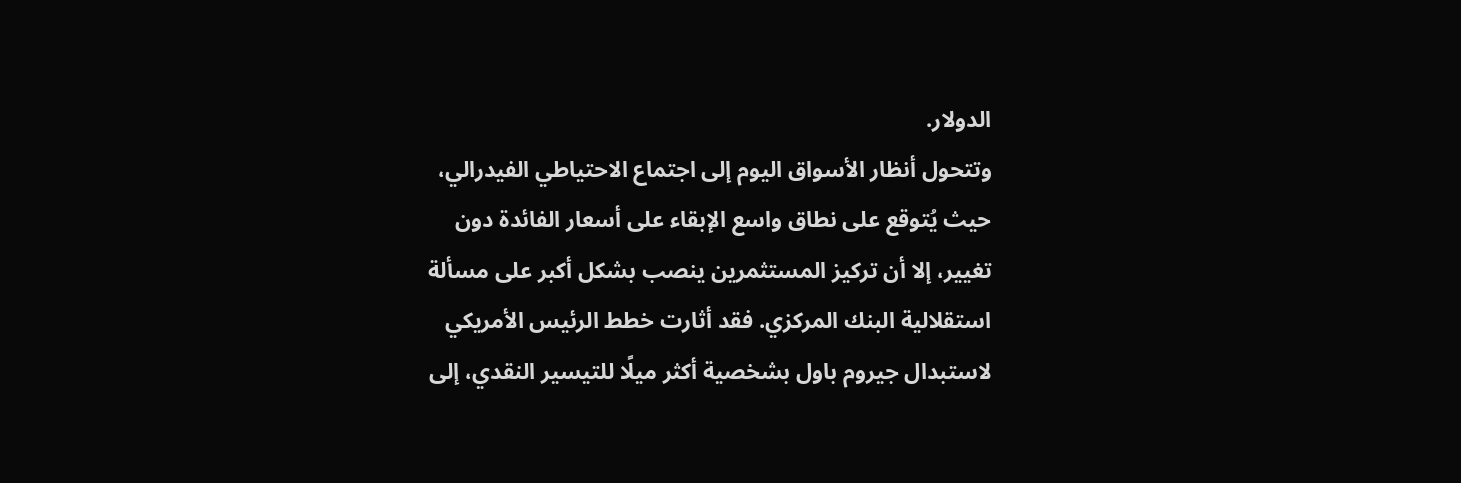الدولار.
وتتحول أنظار الأسواق اليوم إلى اجتماع الاحتياطي الفيدرالي، حيث يُتوقع على نطاق واسع الإبقاء على أسعار الفائدة دون تغيير، إلا أن تركيز المستثمرين ينصب بشكل أكبر على مسألة استقلالية البنك المركزي. فقد أثارت خطط الرئيس الأمريكي لاستبدال جيروم باول بشخصية أكثر ميلًا للتيسير النقدي، إلى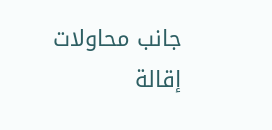جانب محاولات إقالة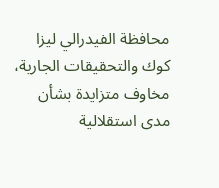محافظة الفيدرالي ليزا كوك والتحقيقات الجارية، مخاوف متزايدة بشأن مدى استقلالية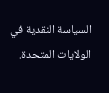السياسة النقدية في الولايات المتحدة.